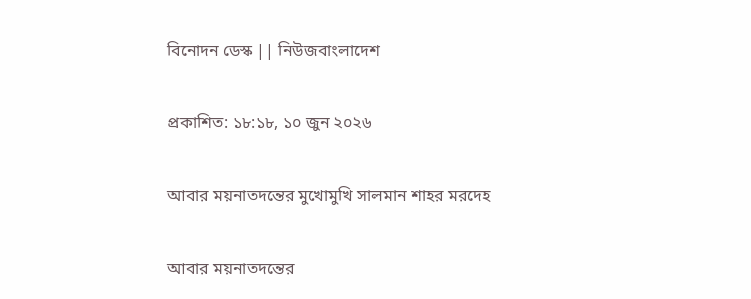বিনোদন ডেস্ক || নিউজবাংলাদেশ

প্রকাশিত: ১৮:১৮, ১০ জুন ২০২৬

আবার ময়নাতদন্তের মুখোমুখি সালমান শাহর মরদেহ

আবার ময়নাতদন্তের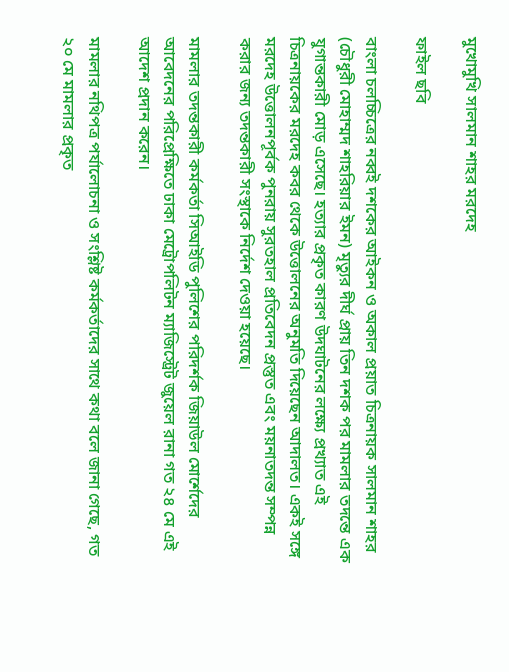মুখোমুখি সালমান শাহর মরদেহ

ফাইল ছবি

বাংলা চলচ্চিত্রের নব্বই দশকের আইকন ও অকাল প্রয়াত চিত্রনায়ক সালমান শাহর (চৌধুরী মোহাম্মদ শাহরিয়ার ইমন) মৃত্যুর দীর্ঘ প্রায় তিন দশক পর মামলার তদন্তে এক যুগান্তকারী মোড় এসেছে। হত্যার প্রকৃত কারণ উদঘাটনের লক্ষ্যে প্রখ্যাত এই চিত্রনায়কের মরদেহ কবর থেকে উত্তোলনের অনুমতি দিয়েছেন আদালত। একই সঙ্গে মরদেহ উত্তোলনপূর্বক পুনরায় সুরতহাল প্রতিবেদন প্রস্তুত এবং ময়নাতদন্ত সম্পন্ন করার জন্য তদন্তকারী সংস্থাকে নির্দেশ দেওয়া হয়েছে।

মামলার তদন্তকারী কর্মকর্তা সিআইডি পুলিশের পরিদর্শক জিয়াউল মোর্শেদের আবেদনের পরিপ্রেক্ষিতে ঢাকা মেট্রোপলিটন ম্যাজিস্ট্রেট জুয়েল রানা গত ২৪ মে এই আদেশ প্রদান করেন।

মামলার নথিপত্র পর্যালোচনা ও সংশ্লিষ্ট কর্মকর্তাদের সাথে কথা বলে জানা গেছে, গত ২০ মে মামলার প্রকৃত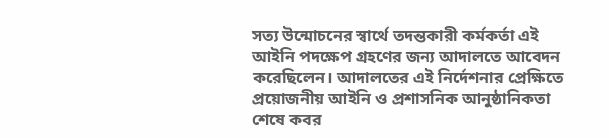সত্য উন্মোচনের স্বার্থে তদন্তকারী কর্মকর্তা এই আইনি পদক্ষেপ গ্রহণের জন্য আদালতে আবেদন করেছিলেন। আদালতের এই নির্দেশনার প্রেক্ষিতে প্রয়োজনীয় আইনি ও প্রশাসনিক আনুষ্ঠানিকতা শেষে কবর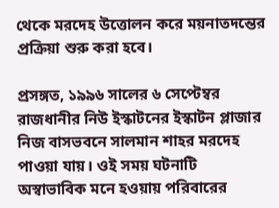থেকে মরদেহ উত্তোলন করে ময়নাতদন্তের প্রক্রিয়া শুরু করা হবে।

প্রসঙ্গত, ১৯৯৬ সালের ৬ সেপ্টেম্বর রাজধানীর নিউ ইস্কাটনের ইস্কাটন প্লাজার নিজ বাসভবনে সালমান শাহর মরদেহ পাওয়া যায়। ওই সময় ঘটনাটি অস্বাভাবিক মনে হওয়ায় পরিবারের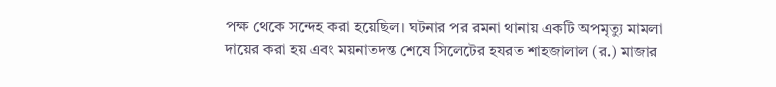পক্ষ থেকে সন্দেহ করা হয়েছিল। ঘটনার পর রমনা থানায় একটি অপমৃত্যু মামলা দায়ের করা হয় এবং ময়নাতদন্ত শেষে সিলেটের হযরত শাহজালাল (র.) মাজার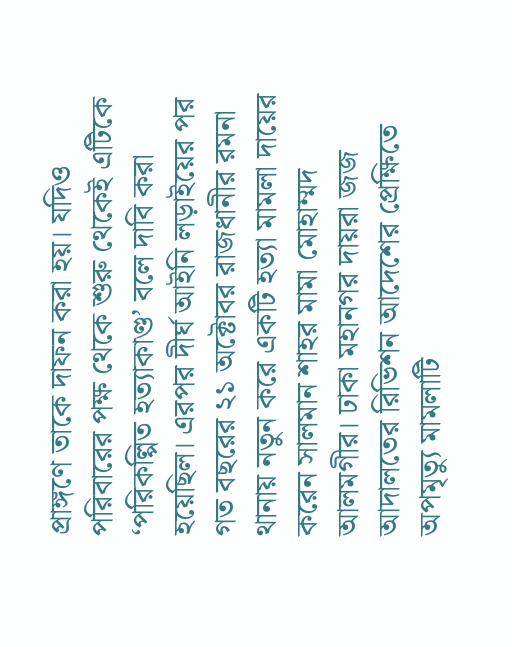প্রাঙ্গণে তাকে দাফন করা হয়। যদিও পরিবারের পক্ষ থেকে শুরু থেকেই এটিকে ‘পরিকল্পিত হত্যাকাণ্ড’ বলে দাবি করা হয়েছিল। এরপর দীর্ঘ আইনি লড়াইয়ের পর গত বছরের ২১ অক্টোবর রাজধানীর রমনা থানায় নতুন করে একটি হত্যা মামলা দায়ের করেন সালমান শাহর মামা মোহাম্মদ আলমগীর। ঢাকা মহানগর দায়রা জজ আদালতের রিভিশন আদেশের প্রেক্ষিতে অপমৃত্যু মামলাটি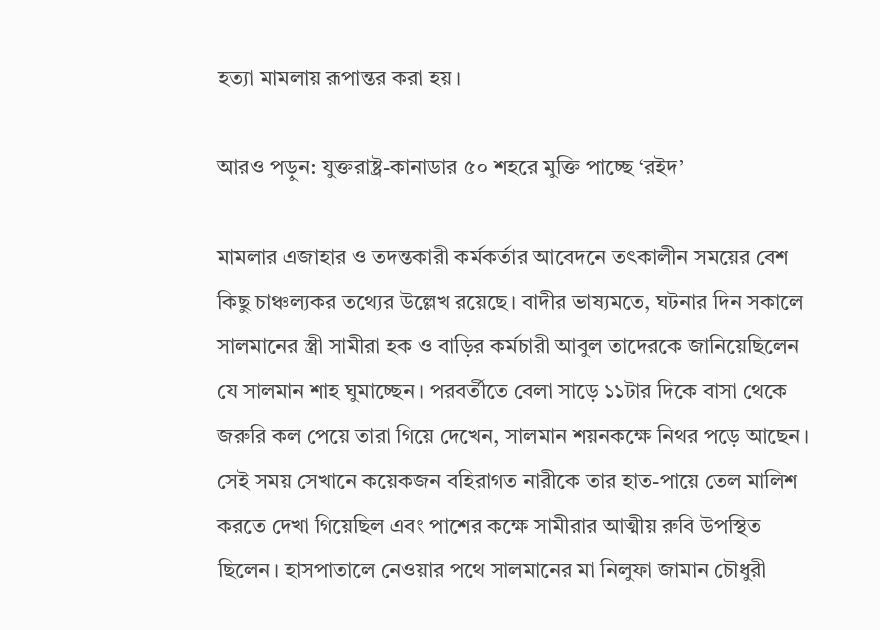হত্যা মামলায় রূপান্তর করা হয়।

আরও পড়ুন: যুক্তরাষ্ট্র-কানাডার ৫০ শহরে মুক্তি পাচ্ছে ‘রইদ’

মামলার এজাহার ও তদন্তকারী কর্মকর্তার আবেদনে তৎকালীন সময়ের বেশ কিছু চাঞ্চল্যকর তথ্যের উল্লেখ রয়েছে। বাদীর ভাষ্যমতে, ঘটনার দিন সকালে সালমানের স্ত্রী সামীরা হক ও বাড়ির কর্মচারী আবুল তাদেরকে জানিয়েছিলেন যে সালমান শাহ ঘুমাচ্ছেন। পরবর্তীতে বেলা সাড়ে ১১টার দিকে বাসা থেকে জরুরি কল পেয়ে তারা গিয়ে দেখেন, সালমান শয়নকক্ষে নিথর পড়ে আছেন। সেই সময় সেখানে কয়েকজন বহিরাগত নারীকে তার হাত-পায়ে তেল মালিশ করতে দেখা গিয়েছিল এবং পাশের কক্ষে সামীরার আত্মীয় রুবি উপস্থিত ছিলেন। হাসপাতালে নেওয়ার পথে সালমানের মা নিলুফা জামান চৌধুরী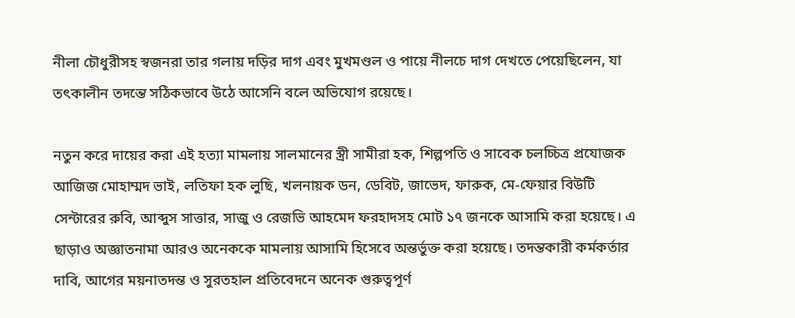নীলা চৌধুরীসহ স্বজনরা তার গলায় দড়ির দাগ এবং মুখমণ্ডল ও পায়ে নীলচে দাগ দেখতে পেয়েছিলেন, যা তৎকালীন তদন্তে সঠিকভাবে উঠে আসেনি বলে অভিযোগ রয়েছে।

নতুন করে দায়ের করা এই হত্যা মামলায় সালমানের স্ত্রী সামীরা হক, শিল্পপতি ও সাবেক চলচ্চিত্র প্রযোজক আজিজ মোহাম্মদ ভাই, লতিফা হক লুছি, খলনায়ক ডন, ডেবিট, জাভেদ, ফারুক, মে-ফেয়ার বিউটি সেন্টারের রুবি, আব্দুস সাত্তার, সাজু ও রেজভি আহমেদ ফরহাদসহ মোট ১৭ জনকে আসামি করা হয়েছে। এ ছাড়াও অজ্ঞাতনামা আরও অনেককে মামলায় আসামি হিসেবে অন্তর্ভুক্ত করা হয়েছে। তদন্তকারী কর্মকর্তার দাবি, আগের ময়নাতদন্ত ও সুরতহাল প্রতিবেদনে অনেক গুরুত্বপূর্ণ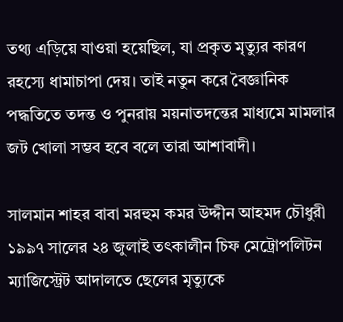তথ্য এড়িয়ে যাওয়া হয়েছিল, যা প্রকৃত মৃত্যুর কারণ রহস্যে ধামাচাপা দেয়। তাই নতুন করে বৈজ্ঞানিক পদ্ধতিতে তদন্ত ও পুনরায় ময়নাতদন্তের মাধ্যমে মামলার জট খোলা সম্ভব হবে বলে তারা আশাবাদী।

সালমান শাহর বাবা মরহুম কমর উদ্দীন আহমদ চৌধুরী ১৯৯৭ সালের ২৪ জুলাই তৎকালীন চিফ মেট্রোপলিটন ম্যাজিস্ট্রেট আদালতে ছেলের মৃত্যুকে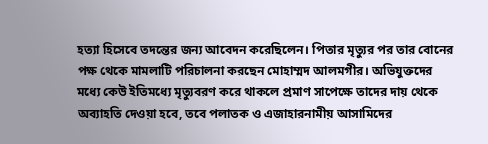হত্যা হিসেবে তদন্তের জন্য আবেদন করেছিলেন। পিতার মৃত্যুর পর তার বোনের পক্ষ থেকে মামলাটি পরিচালনা করছেন মোহাম্মদ আলমগীর। অভিযুক্তদের মধ্যে কেউ ইতিমধ্যে মৃত্যুবরণ করে থাকলে প্রমাণ সাপেক্ষে তাদের দায় থেকে অব্যাহতি দেওয়া হবে, তবে পলাতক ও এজাহারনামীয় আসামিদের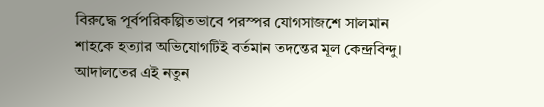বিরুদ্ধে পূর্বপরিকল্পিতভাবে পরস্পর যোগসাজশে সালমান শাহকে হত্যার অভিযোগটিই বর্তমান তদন্তের মূল কেন্দ্রবিন্দু। আদালতের এই নতুন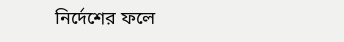নির্দেশের ফলে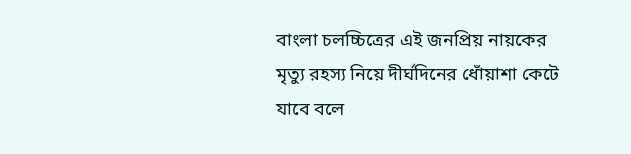বাংলা চলচ্চিত্রের এই জনপ্রিয় নায়কের মৃত্যু রহস্য নিয়ে দীর্ঘদিনের ধোঁয়াশা কেটে যাবে বলে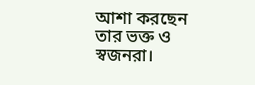আশা করছেন তার ভক্ত ও স্বজনরা।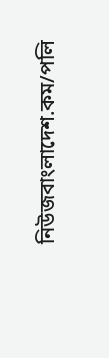নিউজবাংলাদেশ.কম/পলি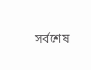সর্বশেষ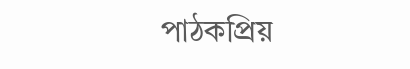পাঠকপ্রিয়